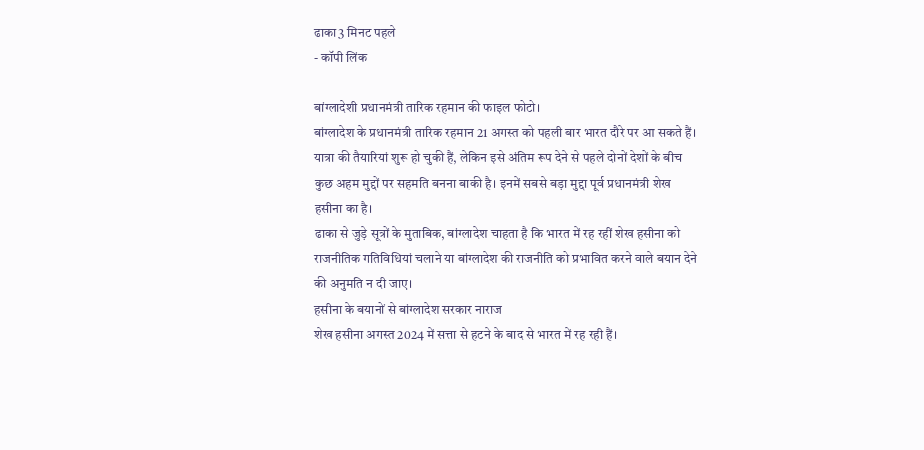ढाका3 मिनट पहले
- कॉपी लिंक

बांग्लादेशी प्रधानमंत्री तारिक रहमान की फाइल फोटो।
बांग्लादेश के प्रधानमंत्री तारिक रहमान 21 अगस्त को पहली बार भारत दौरे पर आ सकते हैं। यात्रा की तैयारियां शुरू हो चुकी हैं, लेकिन इसे अंतिम रूप देने से पहले दोनों देशों के बीच कुछ अहम मुद्दों पर सहमति बनना बाकी है। इनमें सबसे बड़ा मुद्दा पूर्व प्रधानमंत्री शेख हसीना का है।
ढाका से जुड़े सूत्रों के मुताबिक, बांग्लादेश चाहता है कि भारत में रह रहीं शेख हसीना को राजनीतिक गतिविधियां चलाने या बांग्लादेश की राजनीति को प्रभावित करने वाले बयान देने की अनुमति न दी जाए।
हसीना के बयानों से बांग्लादेश सरकार नाराज
शेख हसीना अगस्त 2024 में सत्ता से हटने के बाद से भारत में रह रही हैं।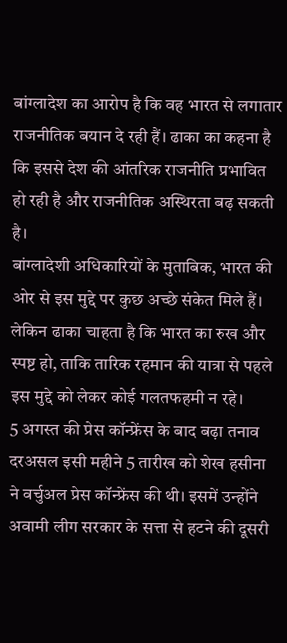बांग्लादेश का आरोप है कि वह भारत से लगातार राजनीतिक बयान दे रही हैं। ढाका का कहना है कि इससे देश की आंतरिक राजनीति प्रभावित हो रही है और राजनीतिक अस्थिरता बढ़ सकती है।
बांग्लादेशी अधिकारियों के मुताबिक, भारत की ओर से इस मुद्दे पर कुछ अच्छे संकेत मिले हैं। लेकिन ढाका चाहता है कि भारत का रुख और स्पष्ट हो, ताकि तारिक रहमान की यात्रा से पहले इस मुद्दे को लेकर कोई गलतफहमी न रहे।
5 अगस्त की प्रेस कॉन्फ्रेंस के बाद बढ़ा तनाव
दरअसल इसी महीने 5 तारीख को शेख हसीना ने वर्चुअल प्रेस कॉन्फ्रेंस की थी। इसमें उन्होंने अवामी लीग सरकार के सत्ता से हटने की दूसरी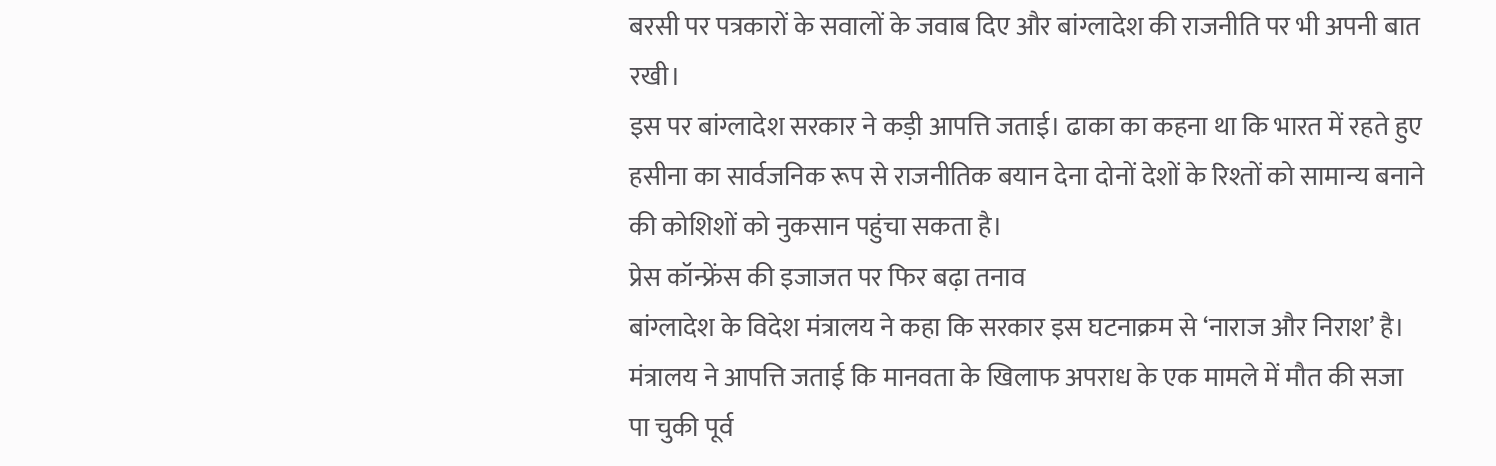बरसी पर पत्रकारों के सवालों के जवाब दिए और बांग्लादेश की राजनीति पर भी अपनी बात रखी।
इस पर बांग्लादेश सरकार ने कड़ी आपत्ति जताई। ढाका का कहना था कि भारत में रहते हुए हसीना का सार्वजनिक रूप से राजनीतिक बयान देना दोनों देशों के रिश्तों को सामान्य बनाने की कोशिशों को नुकसान पहुंचा सकता है।
प्रेस कॉन्फ्रेंस की इजाजत पर फिर बढ़ा तनाव
बांग्लादेश के विदेश मंत्रालय ने कहा कि सरकार इस घटनाक्रम से ‘नाराज और निराश’ है। मंत्रालय ने आपत्ति जताई कि मानवता के खिलाफ अपराध के एक मामले में मौत की सजा पा चुकी पूर्व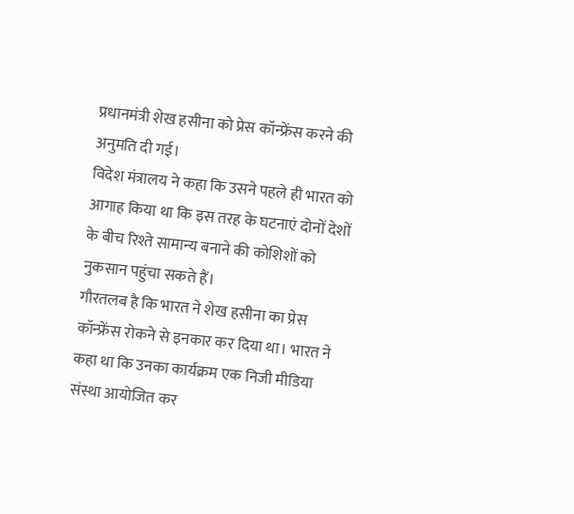प्रधानमंत्री शेख हसीना को प्रेस कॉन्फ्रेंस करने की अनुमति दी गई।
विदेश मंत्रालय ने कहा कि उसने पहले ही भारत को आगाह किया था कि इस तरह के घटनाएं दोनों देशों के बीच रिश्ते सामान्य बनाने की कोशिशों को नुकसान पहुंचा सकते हैं।
गौरतलब है कि भारत ने शेख हसीना का प्रेस कॉन्फ्रेंस रोकने से इनकार कर दिया था। भारत ने कहा था कि उनका कार्यक्रम एक निजी मीडिया संस्था आयोजित कर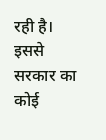रही है। इससे सरकार का कोई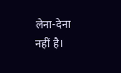लेना-देना नहीं है।